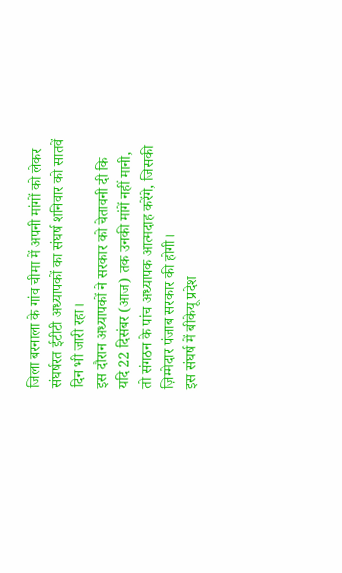जिला बरनाला के गांव चीमा में अपनी मांगों को लेकर संघर्षरत ईटीटी अध्यापकों का संघर्ष शनिवार को सातवें दिन भी जारी रहा।
इस दौरान अध्यापकों ने सरकार को चेतावनी दी कि यदि 22 दिसंबर (आज) तक उनकी मांगें नहीं मानी, तो संगठन के पांच अध्यापक आत्मदाह करेंगे, जिसकी ज़िम्मेदार पंजाब सरकार की होगी।
इस संघर्ष में बीकेयू प्रदेश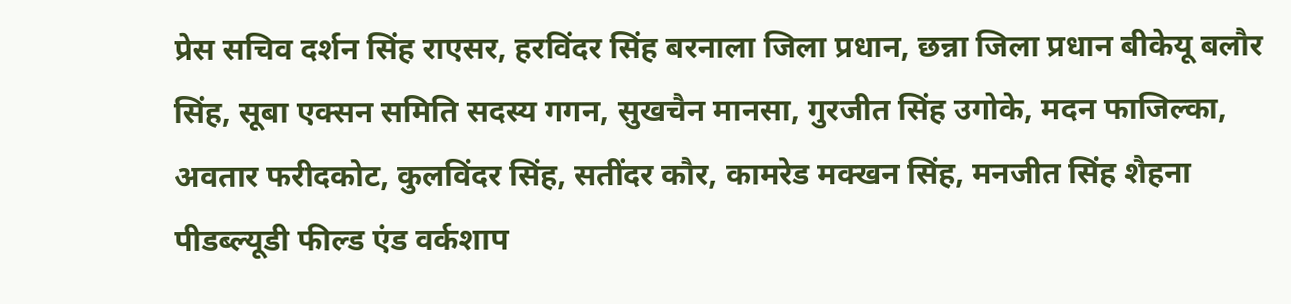प्रेस सचिव दर्शन सिंह राएसर, हरविंदर सिंह बरनाला जिला प्रधान, छन्ना जिला प्रधान बीकेयू बलौर सिंह, सूबा एक्सन समिति सदस्य गगन, सुखचैन मानसा, गुरजीत सिंह उगोके, मदन फाजिल्का, अवतार फरीदकोट, कुलविंदर सिंह, सतींदर कौर, कामरेड मक्खन सिंह, मनजीत सिंह शैहना पीडब्ल्यूडी फील्ड एंड वर्कशाप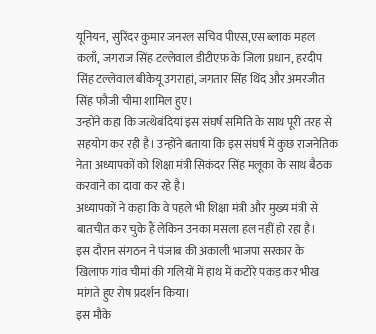यूनियन, सुरिंदर कुमार जनरल सचिव पीएस,एस ब्लाक महल कलाँ, जगराज सिंह टल्लेवाल डीटीएफ़ के जिला प्रधान, हरदीप सिंह टल्लेवाल बीकेयू उगराहां, जगतार सिंह थिंद और अमरजीत सिंह फौजी चीमा शामिल हुए।
उन्होंने कहा कि जत्थेबंदियां इस संघर्ष समिति के साथ पूरी तरह से सहयोग कर रही है। उन्होंने बताया कि इस संघर्ष में कुछ राजनेतिक नेता अध्यापकों को शिक्षा मंत्री सिकंदर सिंह मलूका के साथ बैठक करवाने का दावा कर रहे है।
अध्यापकों ने कहा कि वे पहले भी शिक्षा मंत्री और मुख्य मंत्री से बातचीत कर चुके हैं लेकिन उनका मसला हल नहीं हो रहा है।
इस दौरान संगठन ने पंजाब की अकाली भाजपा सरकार के खिलाफ गांव चीमां की गलियों में हाथ में कटोरे पकड़ कर भीख मांगते हुए रोष प्रदर्शन किया।
इस मौके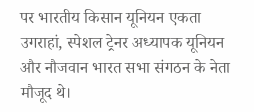पर भारतीय किसान यूनियन एकता उगराहां, स्पेशल ट्रेनर अध्यापक यूनियन और नौजवान भारत सभा संगठन के नेता मौजूद थे।